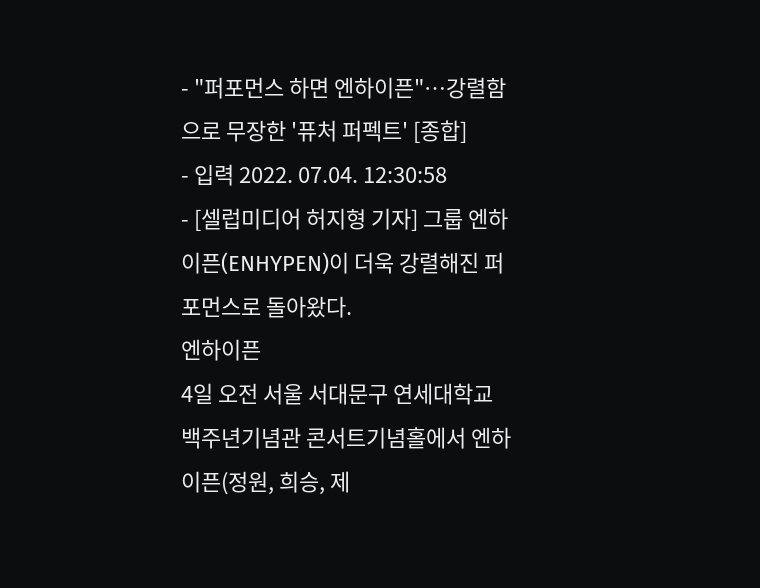- "퍼포먼스 하면 엔하이픈"…강렬함으로 무장한 '퓨처 퍼펙트' [종합]
- 입력 2022. 07.04. 12:30:58
- [셀럽미디어 허지형 기자] 그룹 엔하이픈(ENHYPEN)이 더욱 강렬해진 퍼포먼스로 돌아왔다.
엔하이픈
4일 오전 서울 서대문구 연세대학교 백주년기념관 콘서트기념홀에서 엔하이픈(정원, 희승, 제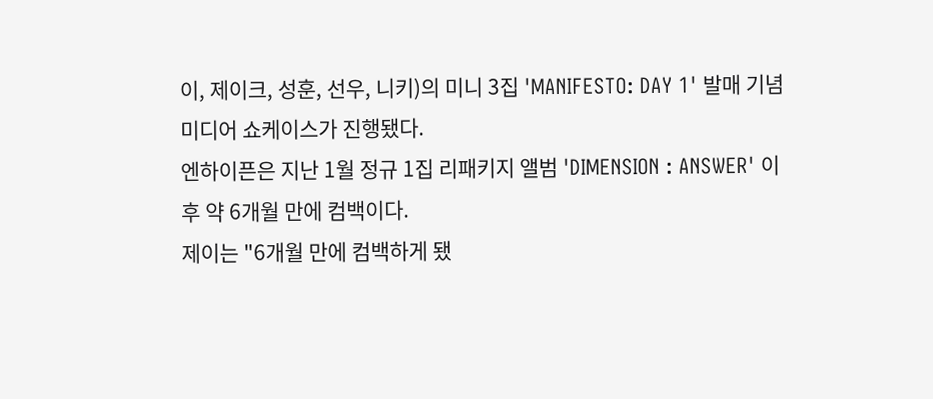이, 제이크, 성훈, 선우, 니키)의 미니 3집 'MANIFESTO: DAY 1' 발매 기념 미디어 쇼케이스가 진행됐다.
엔하이픈은 지난 1월 정규 1집 리패키지 앨범 'DIMENSION : ANSWER' 이후 약 6개월 만에 컴백이다.
제이는 "6개월 만에 컴백하게 됐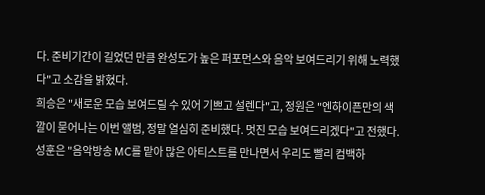다. 준비기간이 길었던 만큼 완성도가 높은 퍼포먼스와 음악 보여드리기 위해 노력했다"고 소감을 밝혔다.
희승은 "새로운 모습 보여드릴 수 있어 기쁘고 설렌다"고, 정원은 "엔하이픈만의 색깔이 묻어나는 이번 앨범, 정말 열심히 준비했다. 멋진 모습 보여드리겠다"고 전했다.
성훈은 "음악방송 MC를 맡아 많은 아티스트를 만나면서 우리도 빨리 컴백하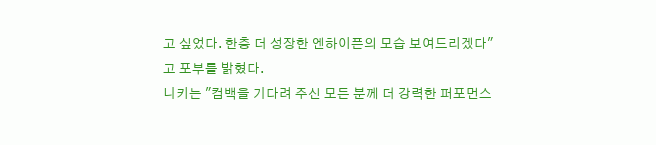고 싶었다. 한층 더 성장한 엔하이픈의 모습 보여드리겠다"고 포부를 밝혔다.
니키는 "컴백을 기다려 주신 모든 분께 더 강력한 퍼포먼스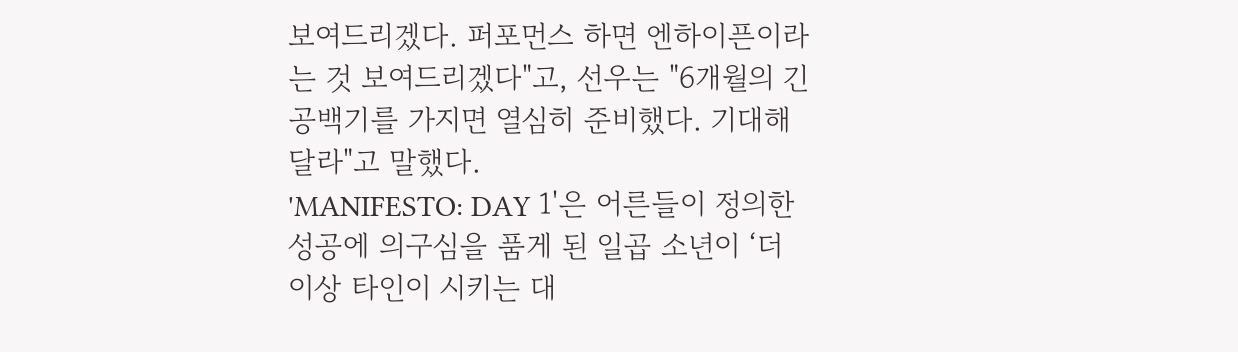보여드리겠다. 퍼포먼스 하면 엔하이픈이라는 것 보여드리겠다"고, 선우는 "6개월의 긴 공백기를 가지면 열심히 준비했다. 기대해 달라"고 말했다.
'MANIFESTO: DAY 1'은 어른들이 정의한 성공에 의구심을 품게 된 일곱 소년이 ‘더 이상 타인이 시키는 대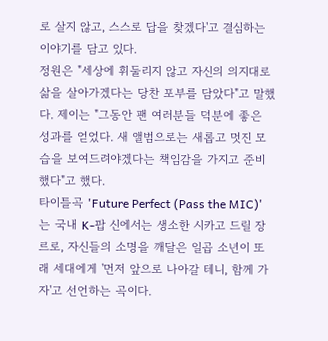로 살지 않고, 스스로 답을 찾겠다'고 결심하는 이야기를 담고 있다.
정원은 "세상에 휘둘리지 않고 자신의 의지대로 삶을 살아가겠다는 당찬 포부를 담았다"고 말했다. 제이는 "그동안 팬 여러분들 덕분에 좋은 성과를 얻었다. 새 앨범으로는 새롭고 멋진 모습을 보여드려야겠다는 책임감을 가지고 준비했다"고 했다.
타이틀곡 'Future Perfect (Pass the MIC)'는 국내 K-팝 신에서는 생소한 시카고 드릴 장르로, 자신들의 소명을 깨달은 일곱 소년이 또래 세대에게 '먼저 앞으로 나아갈 테니, 함께 가자'고 선언하는 곡이다.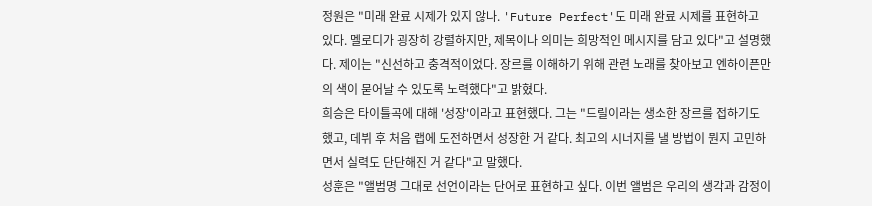정원은 "미래 완료 시제가 있지 않나. 'Future Perfect'도 미래 완료 시제를 표현하고 있다. 멜로디가 굉장히 강렬하지만, 제목이나 의미는 희망적인 메시지를 담고 있다"고 설명했다. 제이는 "신선하고 충격적이었다. 장르를 이해하기 위해 관련 노래를 찾아보고 엔하이픈만의 색이 묻어날 수 있도록 노력했다"고 밝혔다.
희승은 타이틀곡에 대해 '성장'이라고 표현했다. 그는 "드릴이라는 생소한 장르를 접하기도 했고, 데뷔 후 처음 랩에 도전하면서 성장한 거 같다. 최고의 시너지를 낼 방법이 뭔지 고민하면서 실력도 단단해진 거 같다"고 말했다.
성훈은 "앨범명 그대로 선언이라는 단어로 표현하고 싶다. 이번 앨범은 우리의 생각과 감정이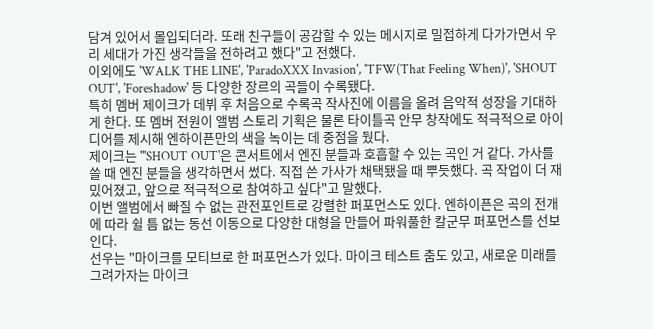담겨 있어서 몰입되더라. 또래 친구들이 공감할 수 있는 메시지로 밀접하게 다가가면서 우리 세대가 가진 생각들을 전하려고 했다"고 전했다.
이외에도 'WALK THE LINE', 'ParadoXXX Invasion', 'TFW(That Feeling When)', 'SHOUT OUT', 'Foreshadow' 등 다양한 장르의 곡들이 수록됐다.
특히 멤버 제이크가 데뷔 후 처음으로 수록곡 작사진에 이름을 올려 음악적 성장을 기대하게 한다. 또 멤버 전원이 앨범 스토리 기획은 물론 타이틀곡 안무 창작에도 적극적으로 아이디어를 제시해 엔하이픈만의 색을 녹이는 데 중점을 뒀다.
제이크는 "'SHOUT OUT'은 콘서트에서 엔진 분들과 호흡할 수 있는 곡인 거 같다. 가사를 쓸 때 엔진 분들을 생각하면서 썼다. 직접 쓴 가사가 채택됐을 때 뿌듯했다. 곡 작업이 더 재밌어졌고, 앞으로 적극적으로 참여하고 싶다"고 말했다.
이번 앨범에서 빠질 수 없는 관전포인트로 강렬한 퍼포먼스도 있다. 엔하이픈은 곡의 전개에 따라 쉴 틈 없는 동선 이동으로 다양한 대형을 만들어 파워풀한 칼군무 퍼포먼스를 선보인다.
선우는 "마이크를 모티브로 한 퍼포먼스가 있다. 마이크 테스트 춤도 있고, 새로운 미래를 그려가자는 마이크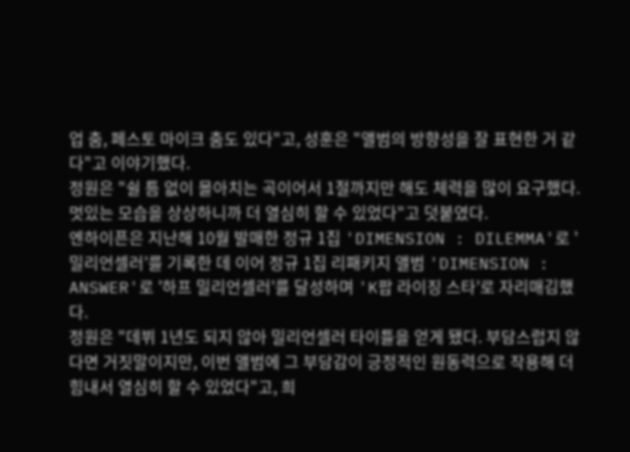업 춤, 페스토 마이크 춤도 있다"고, 성훈은 "앨범의 방향성을 잘 표현한 거 같다"고 이야기했다.
정원은 "쉴 틈 없이 몰아치는 곡이어서 1절까지만 해도 체력을 많이 요구했다. 멋있는 모습을 상상하니까 더 열심히 할 수 있었다"고 덧붙였다.
엔하이픈은 지난해 10월 발매한 정규 1집 'DIMENSION : DILEMMA'로 '밀리언셀러'를 기록한 데 이어 정규 1집 리패키지 앨범 'DIMENSION : ANSWER'로 '하프 밀리언셀러'를 달성하며 'K팝 라이징 스타'로 자리매김했다.
정원은 "데뷔 1년도 되지 않아 밀리언셀러 타이틀을 얻게 됐다. 부담스럽지 않다면 거짓말이지만, 이번 앨범에 그 부담감이 긍정적인 원동력으로 작용해 더 힘내서 열심히 할 수 있었다"고, 희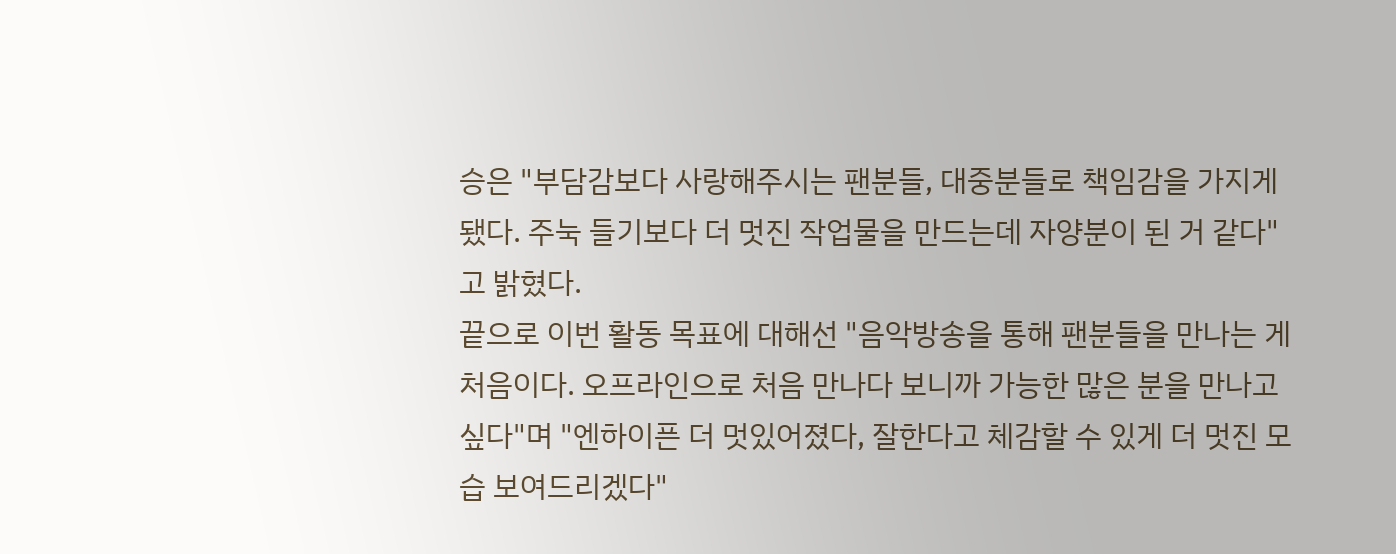승은 "부담감보다 사랑해주시는 팬분들, 대중분들로 책임감을 가지게 됐다. 주눅 들기보다 더 멋진 작업물을 만드는데 자양분이 된 거 같다"고 밝혔다.
끝으로 이번 활동 목표에 대해선 "음악방송을 통해 팬분들을 만나는 게 처음이다. 오프라인으로 처음 만나다 보니까 가능한 많은 분을 만나고 싶다"며 "엔하이픈 더 멋있어졌다, 잘한다고 체감할 수 있게 더 멋진 모습 보여드리겠다"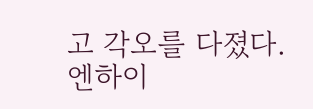고 각오를 다졌다.
엔하이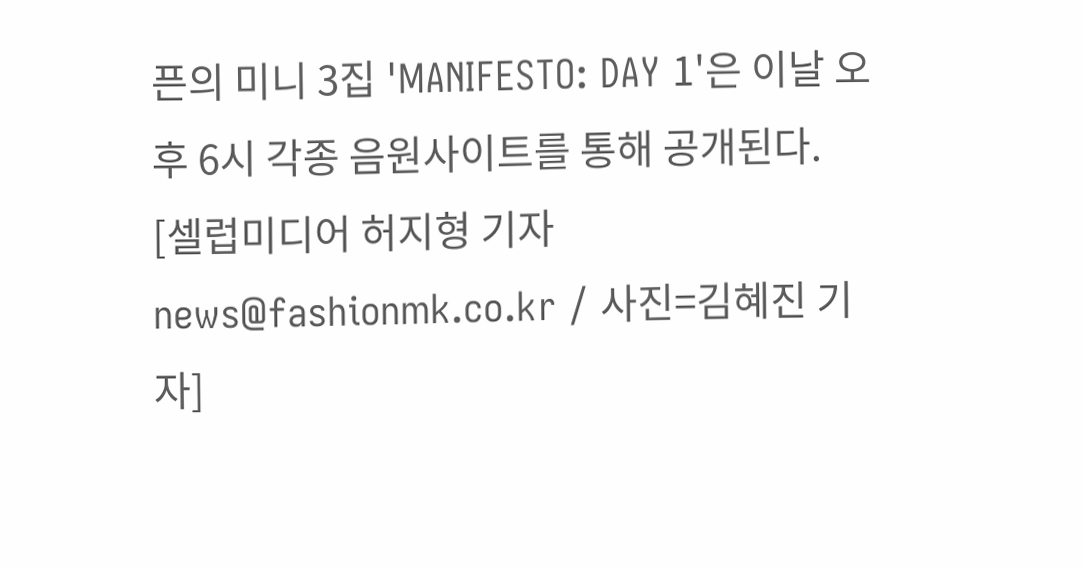픈의 미니 3집 'MANIFESTO: DAY 1'은 이날 오후 6시 각종 음원사이트를 통해 공개된다.
[셀럽미디어 허지형 기자 news@fashionmk.co.kr / 사진=김혜진 기자]